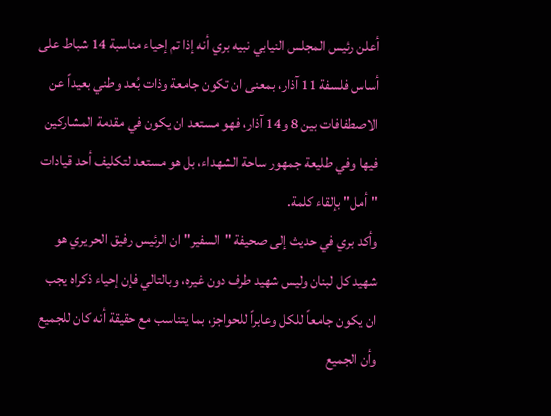أعلن رئيس المجلس النيابي نبيه بري أنه إذا تم إحياء مناسبة 14 شباط على أساس فلسفة 11 آذار، بمعنى ان تكون جامعة وذات بُعد وطني بعيداً عن الاصطفافات بين 8 و14 آذار، فهو مستعد ان يكون في مقدمة المشاركين فيها وفي طليعة جمهور ساحة الشهداء، بل هو مستعد لتكليف أحد قيادات "أمل" بإلقاء كلمة.
وأكد بري في حديث إلى صحيفة "السفير" ان الرئيس رفيق الحريري هو شهيد كل لبنان وليس شهيد طرف دون غيره، وبالتالي فإن إحياء ذكراه يجب ان يكون جامعاً للكل وعابراً للحواجز، بما يتناسب مع حقيقة أنه كان للجميع وأن الجميع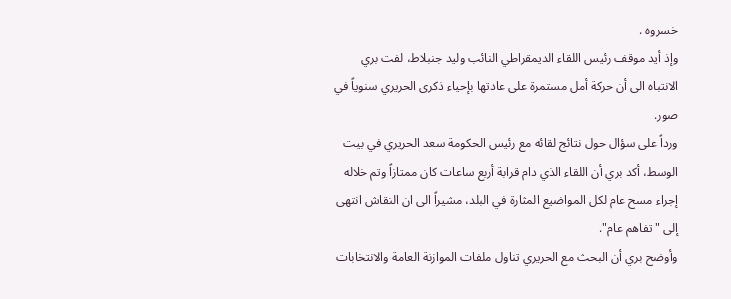خسروه .
وإذ أيد موقف رئيس اللقاء الديمقراطي النائب وليد جنبلاط، لفت بري الانتباه الى أن حركة أمل مستمرة على عادتها بإحياء ذكرى الحريري سنوياً في صور.
ورداً على سؤال حول نتائج لقائه مع رئيس الحكومة سعد الحريري في بيت الوسط، أكد بري أن اللقاء الذي دام قرابة أربع ساعات كان ممتازاً وتم خلاله إجراء مسح عام لكل المواضيع المثارة في البلد، مشيراً الى ان النقاش انتهى إلى "تفاهم عام".
وأوضح بري أن البحث مع الحريري تناول ملفات الموازنة العامة والانتخابات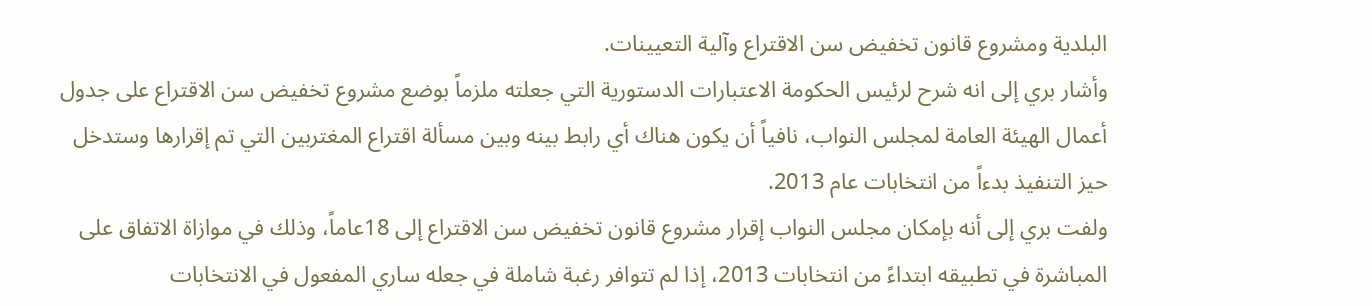البلدية ومشروع قانون تخفيض سن الاقتراع وآلية التعيينات.
وأشار بري إلى انه شرح لرئيس الحكومة الاعتبارات الدستورية التي جعلته ملزماً بوضع مشروع تخفيض سن الاقتراع على جدول أعمال الهيئة العامة لمجلس النواب، نافياً أن يكون هناك أي رابط بينه وبين مسألة اقتراع المغتربين التي تم إقرارها وستدخل حيز التنفيذ بدءاً من انتخابات عام 2013.
ولفت بري إلى أنه بإمكان مجلس النواب إقرار مشروع قانون تخفيض سن الاقتراع إلى 18عاماً، وذلك في موازاة الاتفاق على المباشرة في تطبيقه ابتداءً من انتخابات 2013، إذا لم تتوافر رغبة شاملة في جعله ساري المفعول في الانتخابات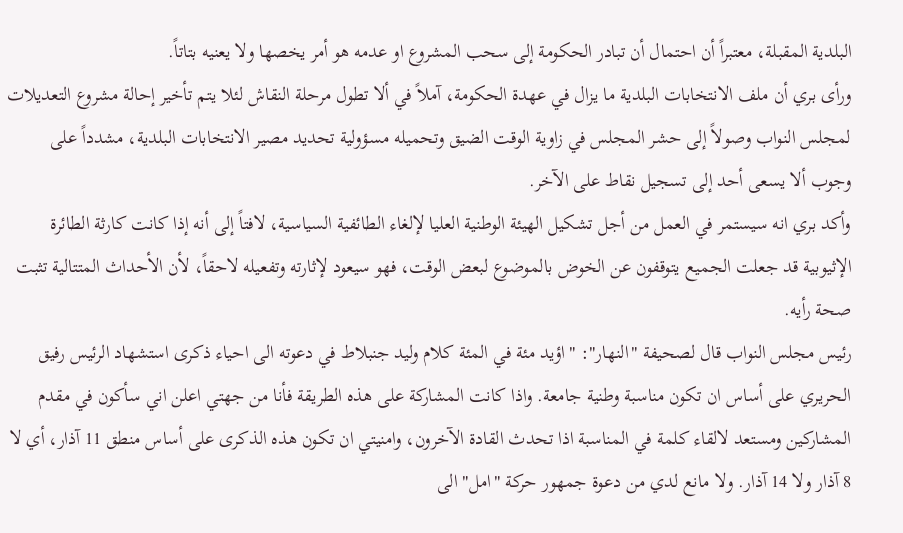البلدية المقبلة، معتبراً أن احتمال أن تبادر الحكومة إلى سحب المشروع او عدمه هو أمر يخصها ولا يعنيه بتاتاً.
ورأى بري أن ملف الانتخابات البلدية ما يزال في عهدة الحكومة، آملاً في ألا تطول مرحلة النقاش لئلا يتم تأخير إحالة مشروع التعديلات لمجلس النواب وصولاً إلى حشر المجلس في زاوية الوقت الضيق وتحميله مسؤولية تحديد مصير الانتخابات البلدية، مشدداً على وجوب ألا يسعى أحد إلى تسجيل نقاط على الآخر.
وأكد بري انه سيستمر في العمل من أجل تشكيل الهيئة الوطنية العليا لإلغاء الطائفية السياسية، لافتاً إلى أنه إذا كانت كارثة الطائرة الإثيوبية قد جعلت الجميع يتوقفون عن الخوض بالموضوع لبعض الوقت، فهو سيعود لإثارته وتفعيله لاحقاً، لأن الأحداث المتتالية تثبت صحة رأيه.
رئيس مجلس النواب قال لصحيفة "النهار": "اؤيد مئة في المئة كلام وليد جنبلاط في دعوته الى احياء ذكرى استشهاد الرئيس رفيق الحريري على أساس ان تكون مناسبة وطنية جامعة. واذا كانت المشاركة على هذه الطريقة فأنا من جهتي اعلن اني سأكون في مقدم المشاركين ومستعد لالقاء كلمة في المناسبة اذا تحدث القادة الآخرون، وامنيتي ان تكون هذه الذكرى على أساس منطق 11 آذار، أي لا 8 آذار ولا 14 آذار. ولا مانع لدي من دعوة جمهور حركة "امل" الى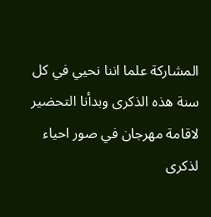المشاركة علما اننا نحيي في كل سنة هذه الذكرى وبدأنا التحضير لاقامة مهرجان في صور احياء لذكرى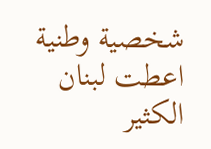شخصية وطنية اعطت لبنان الكثير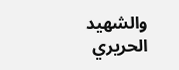والشهيد الحريري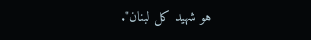هو شهيد كل لبنان".